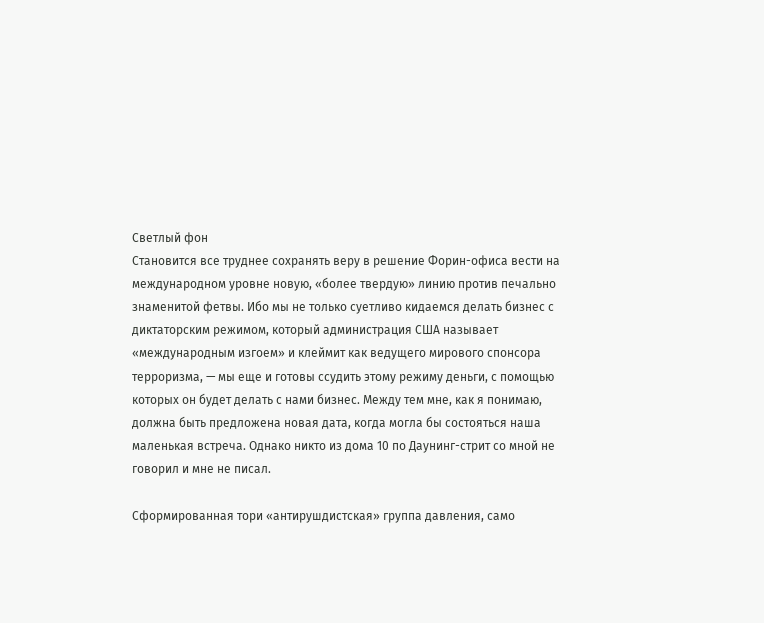Светлый фон
Становится все труднее сохранять веру в решение Форин-офиса вести на международном уровне новую, «более твердую» линию против печально знаменитой фетвы. Ибо мы не только суетливо кидаемся делать бизнес с диктаторским режимом, который администрация США называет «международным изгоем» и клеймит как ведущего мирового спонсора терроризма, — мы еще и готовы ссудить этому режиму деньги, с помощью которых он будет делать с нами бизнес. Между тем мне, как я понимаю, должна быть предложена новая дата, когда могла бы состояться наша маленькая встреча. Однако никто из дома 10 по Даунинг-стрит со мной не говорил и мне не писал.

Сформированная тори «антирушдистская» группа давления, само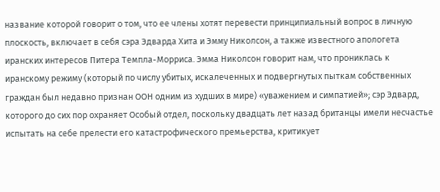название которой говорит о том, что ее члены хотят перевести принципиальный вопрос в личную плоскость, включает в себя сэра Эдварда Хита и Эмму Николсон, а также известного апологета иранских интересов Питера Темпла-Морриса. Эмма Николсон говорит нам, что прониклась к иранскому режиму (который по числу убитых, искалеченных и подвергнутых пыткам собственных граждан был недавно признан ООН одним из худших в мире) «уважением и симпатией»; сэр Эдвард, которого до сих пор охраняет Особый отдел, поскольку двадцать лет назад британцы имели несчастье испытать на себе прелести его катастрофического премьерства, критикует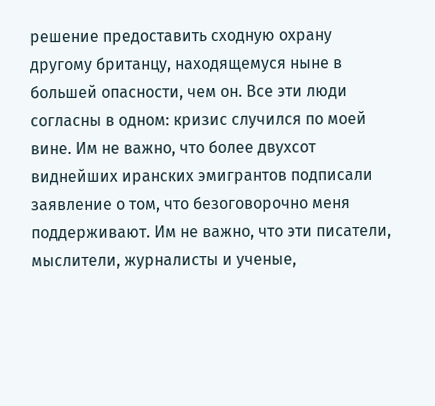решение предоставить сходную охрану другому британцу, находящемуся ныне в большей опасности, чем он. Все эти люди согласны в одном: кризис случился по моей вине. Им не важно, что более двухсот виднейших иранских эмигрантов подписали заявление о том, что безоговорочно меня поддерживают. Им не важно, что эти писатели, мыслители, журналисты и ученые,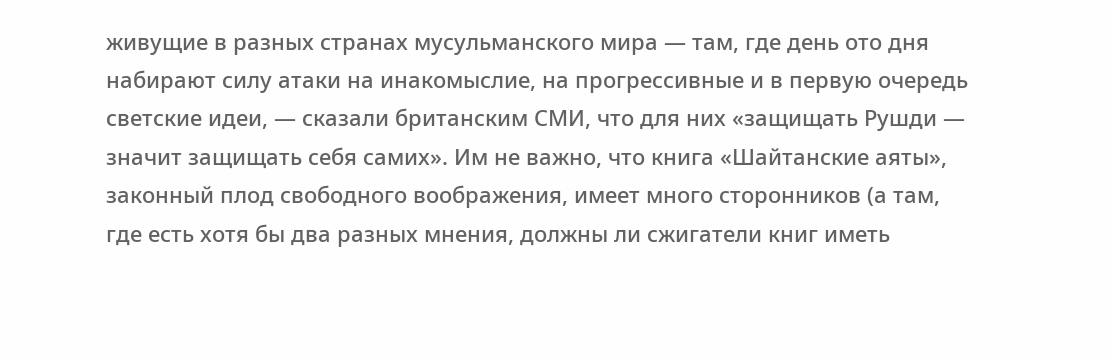живущие в разных странах мусульманского мира — там, где день ото дня набирают силу атаки на инакомыслие, на прогрессивные и в первую очередь светские идеи, — сказали британским СМИ, что для них «защищать Рушди — значит защищать себя самих». Им не важно, что книга «Шайтанские аяты», законный плод свободного воображения, имеет много сторонников (а там, где есть хотя бы два разных мнения, должны ли сжигатели книг иметь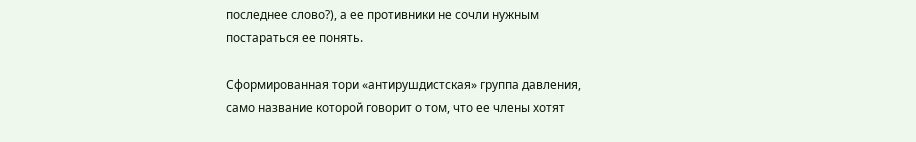последнее слово?), а ее противники не сочли нужным постараться ее понять.

Сформированная тори «антирушдистская» группа давления, само название которой говорит о том, что ее члены хотят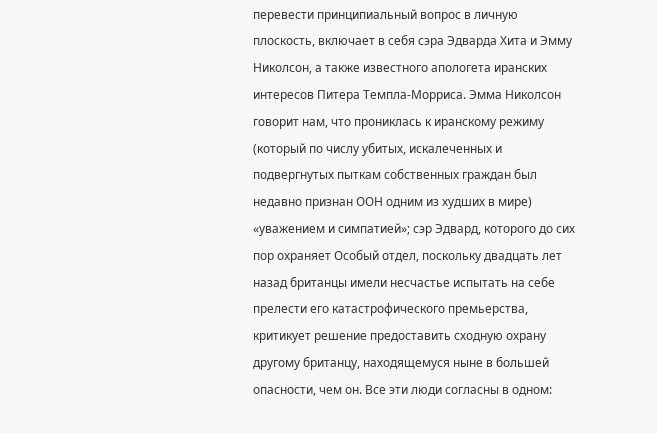перевести принципиальный вопрос в личную плоскость, включает в себя сэра Эдварда Хита и Эмму Николсон, а также известного апологета иранских интересов Питера Темпла-Морриса. Эмма Николсон говорит нам, что прониклась к иранскому режиму (который по числу убитых, искалеченных и подвергнутых пыткам собственных граждан был недавно признан ООН одним из худших в мире) «уважением и симпатией»; сэр Эдвард, которого до сих пор охраняет Особый отдел, поскольку двадцать лет назад британцы имели несчастье испытать на себе прелести его катастрофического премьерства, критикует решение предоставить сходную охрану другому британцу, находящемуся ныне в большей опасности, чем он. Все эти люди согласны в одном: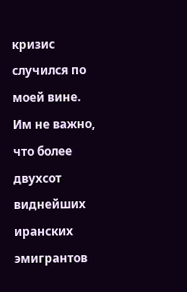кризис случился по моей вине. Им не важно, что более двухсот виднейших иранских эмигрантов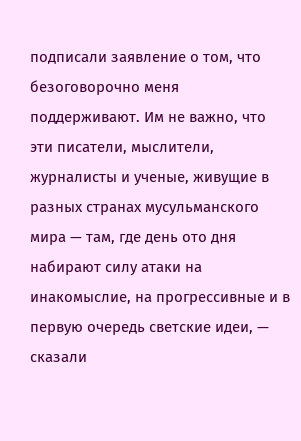подписали заявление о том, что безоговорочно меня поддерживают. Им не важно, что эти писатели, мыслители, журналисты и ученые, живущие в разных странах мусульманского мира — там, где день ото дня набирают силу атаки на инакомыслие, на прогрессивные и в первую очередь светские идеи, — сказали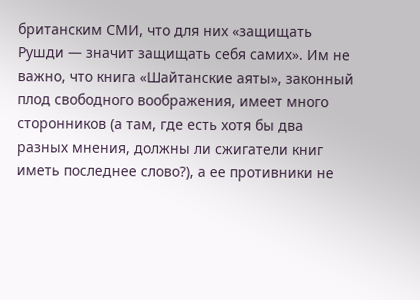британским СМИ, что для них «защищать Рушди — значит защищать себя самих». Им не важно, что книга «Шайтанские аяты», законный плод свободного воображения, имеет много сторонников (а там, где есть хотя бы два разных мнения, должны ли сжигатели книг иметь последнее слово?), а ее противники не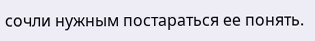сочли нужным постараться ее понять.